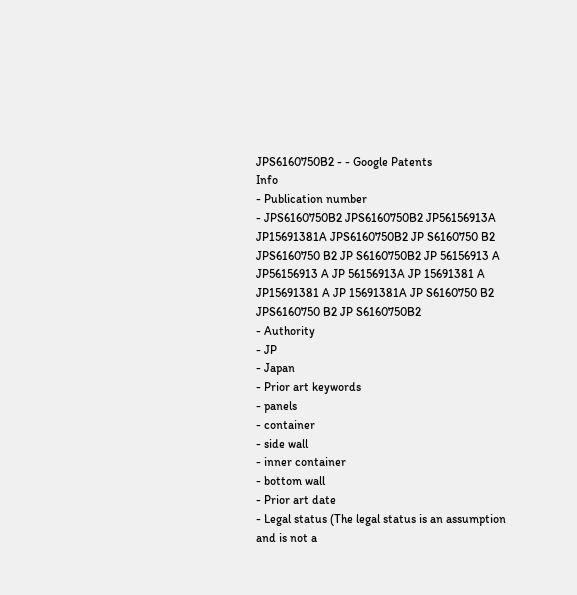JPS6160750B2 - - Google Patents
Info
- Publication number
- JPS6160750B2 JPS6160750B2 JP56156913A JP15691381A JPS6160750B2 JP S6160750 B2 JPS6160750 B2 JP S6160750B2 JP 56156913 A JP56156913 A JP 56156913A JP 15691381 A JP15691381 A JP 15691381A JP S6160750 B2 JPS6160750 B2 JP S6160750B2
- Authority
- JP
- Japan
- Prior art keywords
- panels
- container
- side wall
- inner container
- bottom wall
- Prior art date
- Legal status (The legal status is an assumption and is not a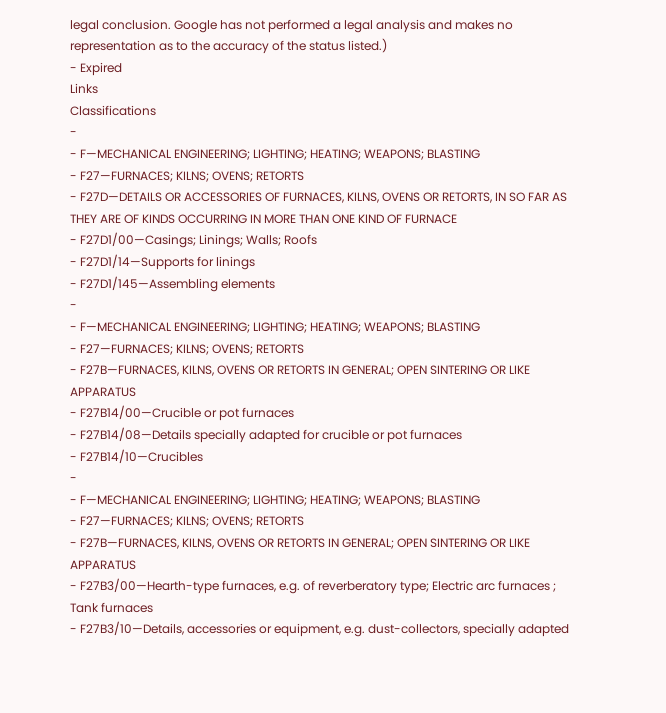legal conclusion. Google has not performed a legal analysis and makes no representation as to the accuracy of the status listed.)
- Expired
Links
Classifications
-
- F—MECHANICAL ENGINEERING; LIGHTING; HEATING; WEAPONS; BLASTING
- F27—FURNACES; KILNS; OVENS; RETORTS
- F27D—DETAILS OR ACCESSORIES OF FURNACES, KILNS, OVENS OR RETORTS, IN SO FAR AS THEY ARE OF KINDS OCCURRING IN MORE THAN ONE KIND OF FURNACE
- F27D1/00—Casings; Linings; Walls; Roofs
- F27D1/14—Supports for linings
- F27D1/145—Assembling elements
-
- F—MECHANICAL ENGINEERING; LIGHTING; HEATING; WEAPONS; BLASTING
- F27—FURNACES; KILNS; OVENS; RETORTS
- F27B—FURNACES, KILNS, OVENS OR RETORTS IN GENERAL; OPEN SINTERING OR LIKE APPARATUS
- F27B14/00—Crucible or pot furnaces
- F27B14/08—Details specially adapted for crucible or pot furnaces
- F27B14/10—Crucibles
-
- F—MECHANICAL ENGINEERING; LIGHTING; HEATING; WEAPONS; BLASTING
- F27—FURNACES; KILNS; OVENS; RETORTS
- F27B—FURNACES, KILNS, OVENS OR RETORTS IN GENERAL; OPEN SINTERING OR LIKE APPARATUS
- F27B3/00—Hearth-type furnaces, e.g. of reverberatory type; Electric arc furnaces ; Tank furnaces
- F27B3/10—Details, accessories or equipment, e.g. dust-collectors, specially adapted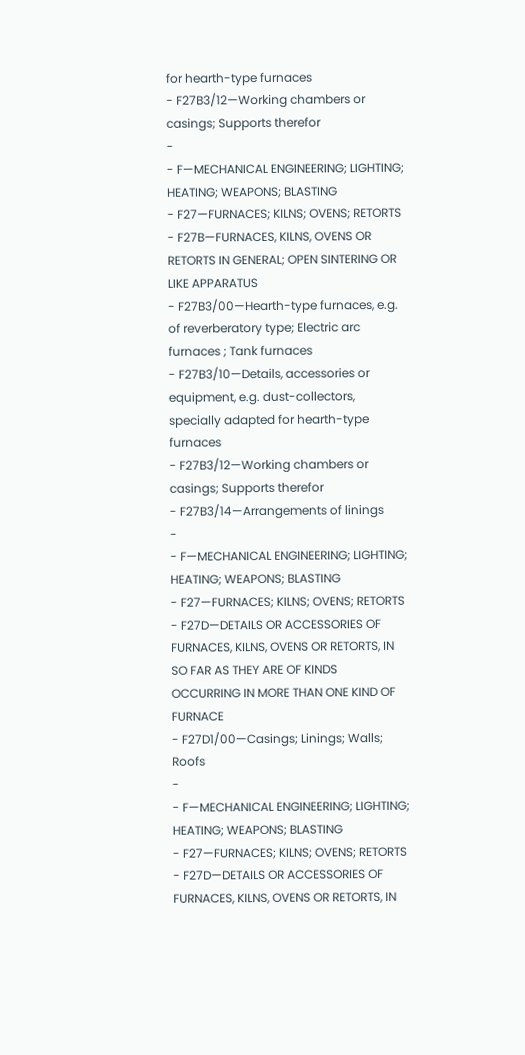for hearth-type furnaces
- F27B3/12—Working chambers or casings; Supports therefor
-
- F—MECHANICAL ENGINEERING; LIGHTING; HEATING; WEAPONS; BLASTING
- F27—FURNACES; KILNS; OVENS; RETORTS
- F27B—FURNACES, KILNS, OVENS OR RETORTS IN GENERAL; OPEN SINTERING OR LIKE APPARATUS
- F27B3/00—Hearth-type furnaces, e.g. of reverberatory type; Electric arc furnaces ; Tank furnaces
- F27B3/10—Details, accessories or equipment, e.g. dust-collectors, specially adapted for hearth-type furnaces
- F27B3/12—Working chambers or casings; Supports therefor
- F27B3/14—Arrangements of linings
-
- F—MECHANICAL ENGINEERING; LIGHTING; HEATING; WEAPONS; BLASTING
- F27—FURNACES; KILNS; OVENS; RETORTS
- F27D—DETAILS OR ACCESSORIES OF FURNACES, KILNS, OVENS OR RETORTS, IN SO FAR AS THEY ARE OF KINDS OCCURRING IN MORE THAN ONE KIND OF FURNACE
- F27D1/00—Casings; Linings; Walls; Roofs
-
- F—MECHANICAL ENGINEERING; LIGHTING; HEATING; WEAPONS; BLASTING
- F27—FURNACES; KILNS; OVENS; RETORTS
- F27D—DETAILS OR ACCESSORIES OF FURNACES, KILNS, OVENS OR RETORTS, IN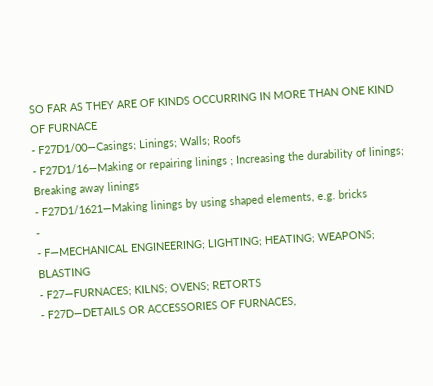SO FAR AS THEY ARE OF KINDS OCCURRING IN MORE THAN ONE KIND OF FURNACE
- F27D1/00—Casings; Linings; Walls; Roofs
- F27D1/16—Making or repairing linings ; Increasing the durability of linings; Breaking away linings
- F27D1/1621—Making linings by using shaped elements, e.g. bricks
-
- F—MECHANICAL ENGINEERING; LIGHTING; HEATING; WEAPONS; BLASTING
- F27—FURNACES; KILNS; OVENS; RETORTS
- F27D—DETAILS OR ACCESSORIES OF FURNACES,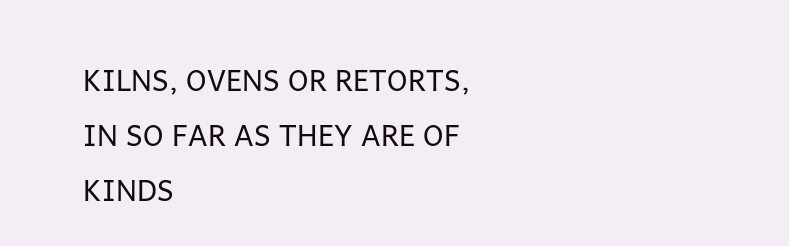KILNS, OVENS OR RETORTS, IN SO FAR AS THEY ARE OF KINDS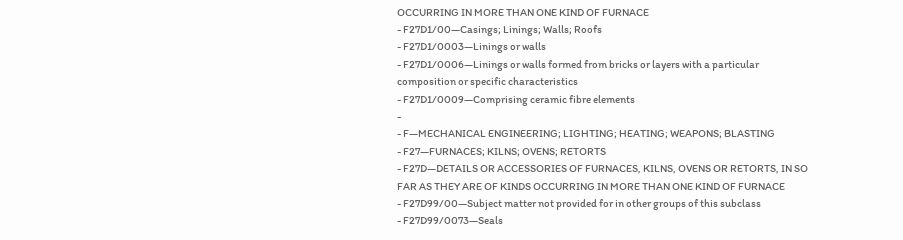OCCURRING IN MORE THAN ONE KIND OF FURNACE
- F27D1/00—Casings; Linings; Walls; Roofs
- F27D1/0003—Linings or walls
- F27D1/0006—Linings or walls formed from bricks or layers with a particular composition or specific characteristics
- F27D1/0009—Comprising ceramic fibre elements
-
- F—MECHANICAL ENGINEERING; LIGHTING; HEATING; WEAPONS; BLASTING
- F27—FURNACES; KILNS; OVENS; RETORTS
- F27D—DETAILS OR ACCESSORIES OF FURNACES, KILNS, OVENS OR RETORTS, IN SO FAR AS THEY ARE OF KINDS OCCURRING IN MORE THAN ONE KIND OF FURNACE
- F27D99/00—Subject matter not provided for in other groups of this subclass
- F27D99/0073—Seals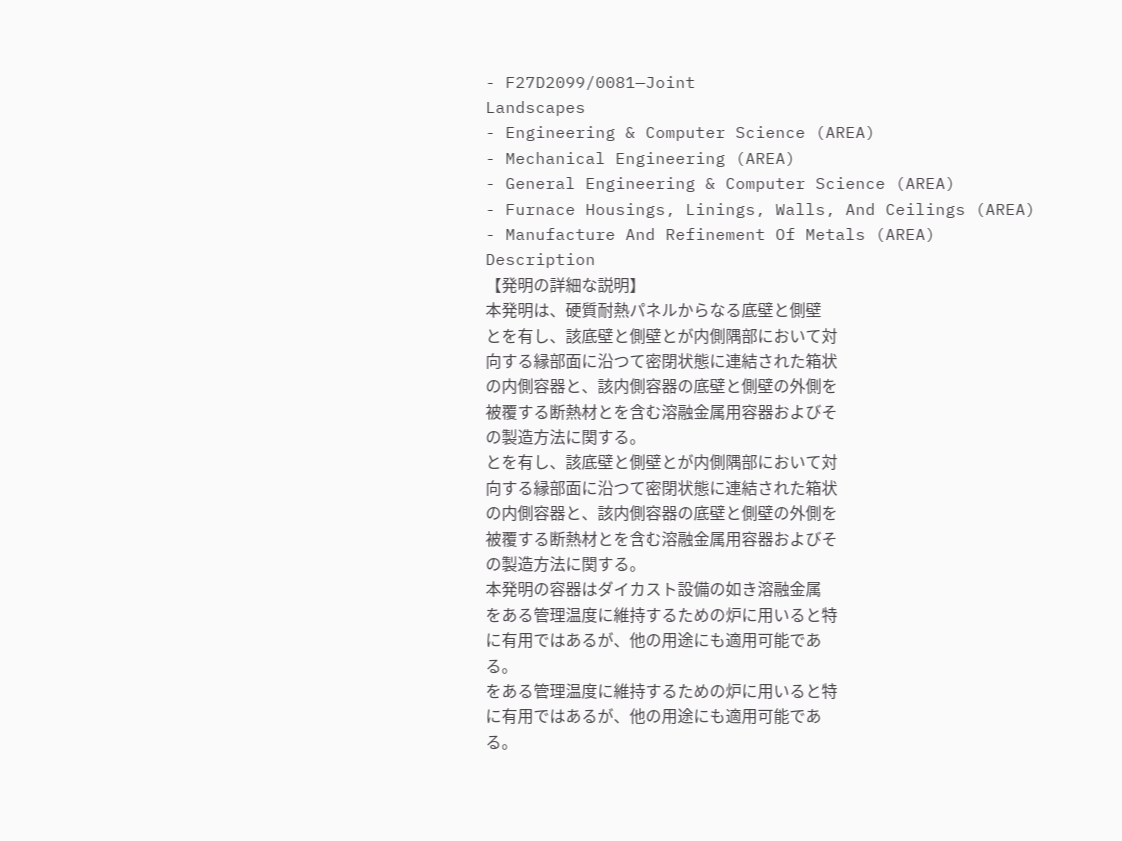- F27D2099/0081—Joint
Landscapes
- Engineering & Computer Science (AREA)
- Mechanical Engineering (AREA)
- General Engineering & Computer Science (AREA)
- Furnace Housings, Linings, Walls, And Ceilings (AREA)
- Manufacture And Refinement Of Metals (AREA)
Description
【発明の詳細な説明】
本発明は、硬質耐熱パネルからなる底壁と側壁
とを有し、該底壁と側壁とが内側隅部において対
向する縁部面に沿つて密閉状態に連結された箱状
の内側容器と、該内側容器の底壁と側壁の外側を
被覆する断熱材とを含む溶融金属用容器およびそ
の製造方法に関する。
とを有し、該底壁と側壁とが内側隅部において対
向する縁部面に沿つて密閉状態に連結された箱状
の内側容器と、該内側容器の底壁と側壁の外側を
被覆する断熱材とを含む溶融金属用容器およびそ
の製造方法に関する。
本発明の容器はダイカスト設備の如き溶融金属
をある管理温度に維持するための炉に用いると特
に有用ではあるが、他の用途にも適用可能であ
る。
をある管理温度に維持するための炉に用いると特
に有用ではあるが、他の用途にも適用可能であ
る。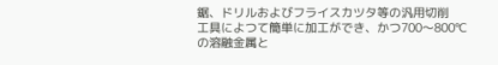鋸、ドリルおよびフライスカツタ等の汎用切削
工具によつて簡単に加工ができ、かつ700〜800℃
の溶融金属と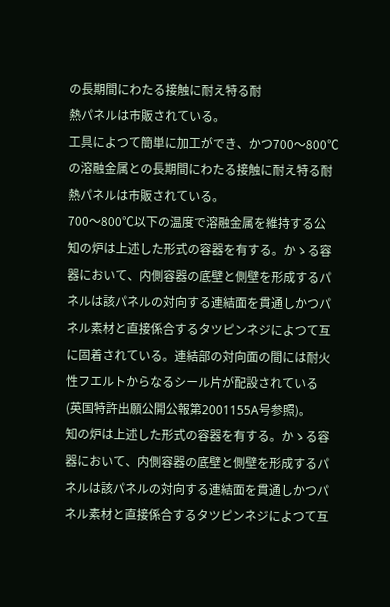の長期間にわたる接触に耐え特る耐
熱パネルは市販されている。
工具によつて簡単に加工ができ、かつ700〜800℃
の溶融金属との長期間にわたる接触に耐え特る耐
熱パネルは市販されている。
700〜800℃以下の温度で溶融金属を維持する公
知の炉は上述した形式の容器を有する。かゝる容
器において、内側容器の底壁と側壁を形成するパ
ネルは該パネルの対向する連結面を貫通しかつパ
ネル素材と直接係合するタツピンネジによつて互
に固着されている。連結部の対向面の間には耐火
性フエルトからなるシール片が配設されている
(英国特許出願公開公報第2001155A号参照)。
知の炉は上述した形式の容器を有する。かゝる容
器において、内側容器の底壁と側壁を形成するパ
ネルは該パネルの対向する連結面を貫通しかつパ
ネル素材と直接係合するタツピンネジによつて互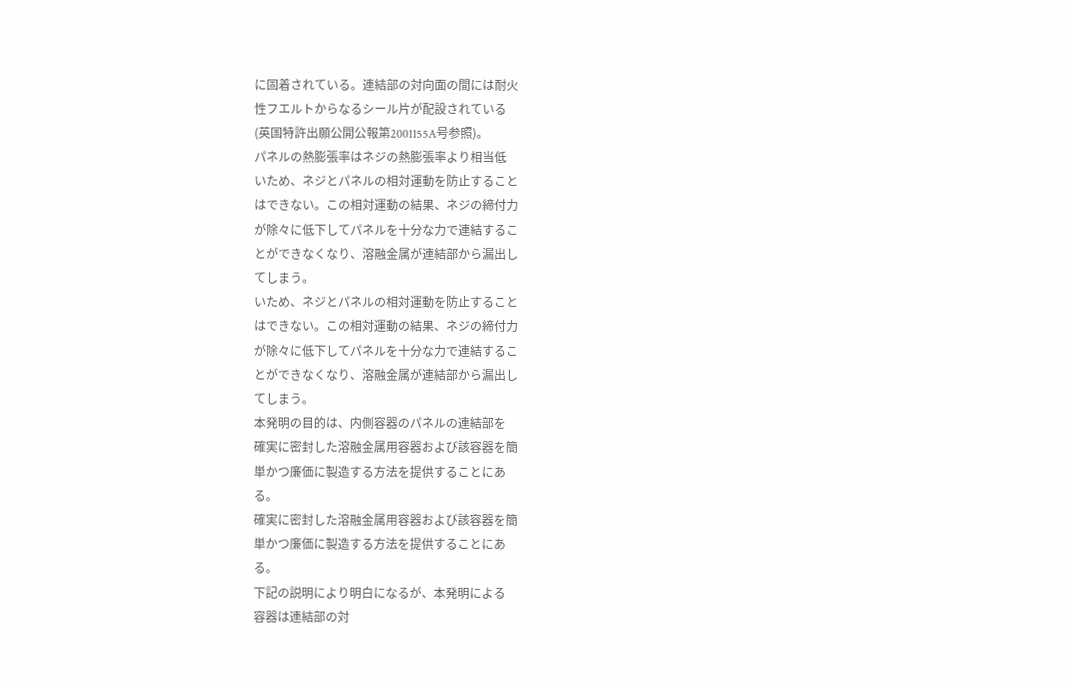に固着されている。連結部の対向面の間には耐火
性フエルトからなるシール片が配設されている
(英国特許出願公開公報第2001155A号参照)。
パネルの熱膨張率はネジの熱膨張率より相当低
いため、ネジとパネルの相対運動を防止すること
はできない。この相対運動の結果、ネジの締付力
が除々に低下してパネルを十分な力で連結するこ
とができなくなり、溶融金属が連結部から漏出し
てしまう。
いため、ネジとパネルの相対運動を防止すること
はできない。この相対運動の結果、ネジの締付力
が除々に低下してパネルを十分な力で連結するこ
とができなくなり、溶融金属が連結部から漏出し
てしまう。
本発明の目的は、内側容器のパネルの連結部を
確実に密封した溶融金属用容器および該容器を簡
単かつ廉価に製造する方法を提供することにあ
る。
確実に密封した溶融金属用容器および該容器を簡
単かつ廉価に製造する方法を提供することにあ
る。
下記の説明により明白になるが、本発明による
容器は連結部の対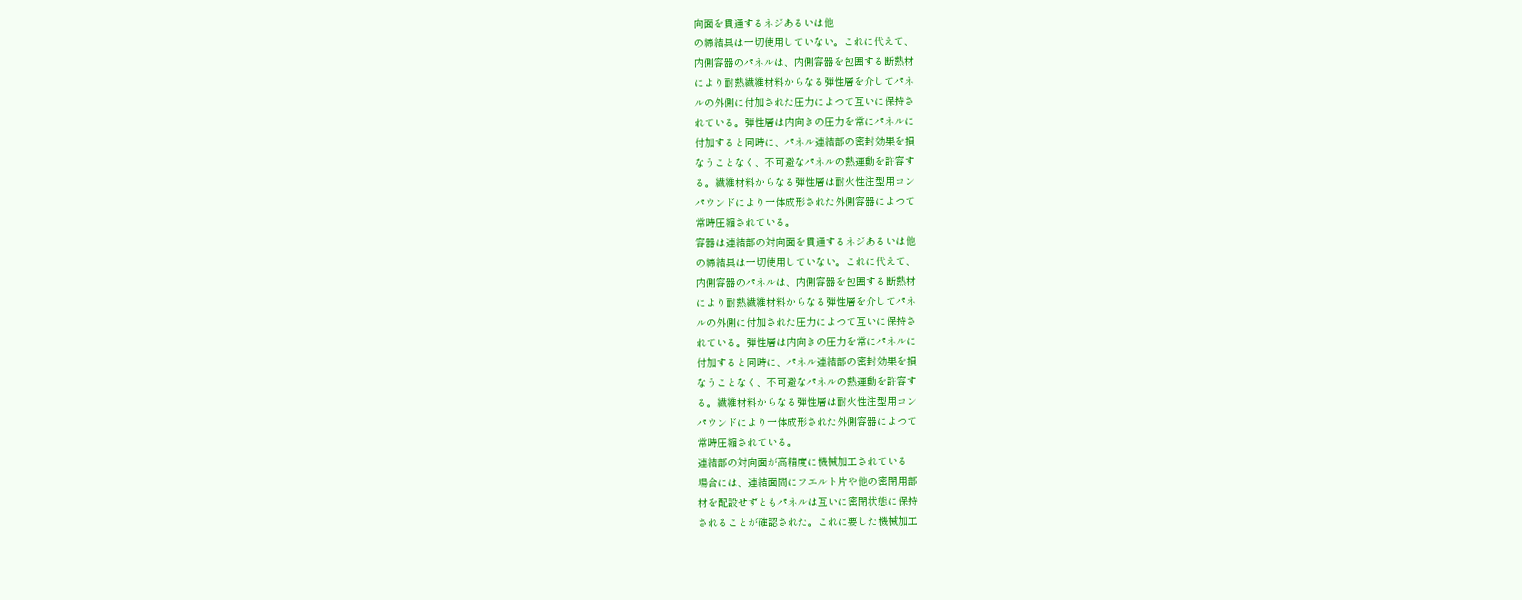向面を貫通するネジあるいは他
の締結具は一切使用していない。これに代えて、
内側容器のパネルは、内側容器を包囲する断熱材
により耐熱繊維材料からなる弾性層を介してパネ
ルの外側に付加された圧力によつて互いに保持さ
れている。弾性層は内向きの圧力を常にパネルに
付加すると同時に、パネル連結部の密封効果を損
なうことなく、不可避なパネルの熱運動を許容す
る。繊維材料からなる弾性層は耐火性注型用コン
パウンドにより一体成形された外側容器によつて
常時圧縮されている。
容器は連結部の対向面を貫通するネジあるいは他
の締結具は一切使用していない。これに代えて、
内側容器のパネルは、内側容器を包囲する断熱材
により耐熱繊維材料からなる弾性層を介してパネ
ルの外側に付加された圧力によつて互いに保持さ
れている。弾性層は内向きの圧力を常にパネルに
付加すると同時に、パネル連結部の密封効果を損
なうことなく、不可避なパネルの熱運動を許容す
る。繊維材料からなる弾性層は耐火性注型用コン
パウンドにより一体成形された外側容器によつて
常時圧縮されている。
連結部の対向面が高精度に機械加工されている
場合には、連結面間にフエルト片や他の密閉用部
材を配設せずともパネルは互いに密閉状態に保持
されることが確認された。これに要した機械加工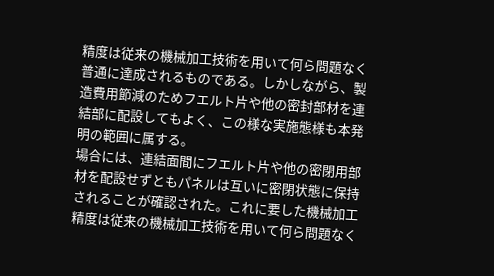精度は従来の機械加工技術を用いて何ら問題なく
普通に達成されるものである。しかしながら、製
造費用節減のためフエルト片や他の密封部材を連
結部に配設してもよく、この様な実施態様も本発
明の範囲に属する。
場合には、連結面間にフエルト片や他の密閉用部
材を配設せずともパネルは互いに密閉状態に保持
されることが確認された。これに要した機械加工
精度は従来の機械加工技術を用いて何ら問題なく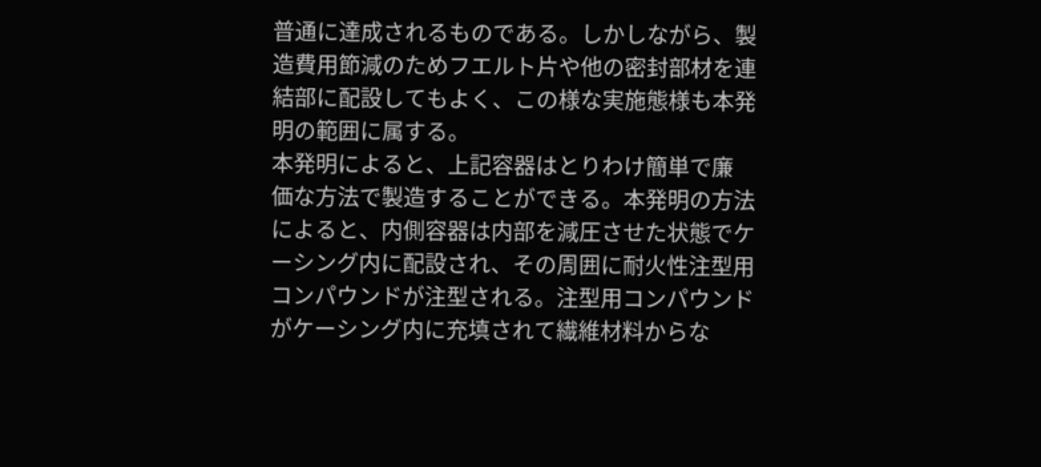普通に達成されるものである。しかしながら、製
造費用節減のためフエルト片や他の密封部材を連
結部に配設してもよく、この様な実施態様も本発
明の範囲に属する。
本発明によると、上記容器はとりわけ簡単で廉
価な方法で製造することができる。本発明の方法
によると、内側容器は内部を減圧させた状態でケ
ーシング内に配設され、その周囲に耐火性注型用
コンパウンドが注型される。注型用コンパウンド
がケーシング内に充填されて繊維材料からな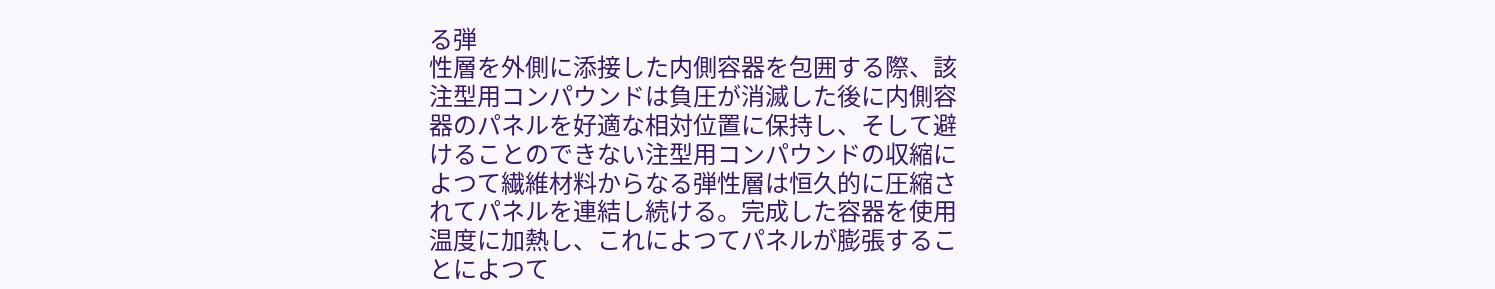る弾
性層を外側に添接した内側容器を包囲する際、該
注型用コンパウンドは負圧が消滅した後に内側容
器のパネルを好適な相対位置に保持し、そして避
けることのできない注型用コンパウンドの収縮に
よつて繊維材料からなる弾性層は恒久的に圧縮さ
れてパネルを連結し続ける。完成した容器を使用
温度に加熱し、これによつてパネルが膨張するこ
とによつて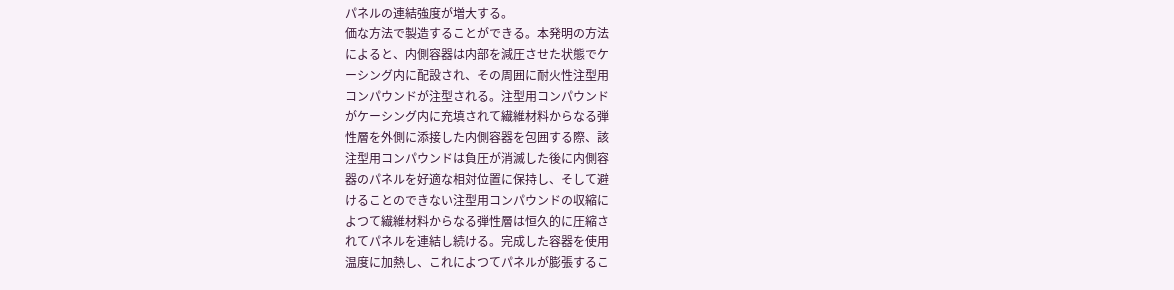パネルの連結強度が増大する。
価な方法で製造することができる。本発明の方法
によると、内側容器は内部を減圧させた状態でケ
ーシング内に配設され、その周囲に耐火性注型用
コンパウンドが注型される。注型用コンパウンド
がケーシング内に充填されて繊維材料からなる弾
性層を外側に添接した内側容器を包囲する際、該
注型用コンパウンドは負圧が消滅した後に内側容
器のパネルを好適な相対位置に保持し、そして避
けることのできない注型用コンパウンドの収縮に
よつて繊維材料からなる弾性層は恒久的に圧縮さ
れてパネルを連結し続ける。完成した容器を使用
温度に加熱し、これによつてパネルが膨張するこ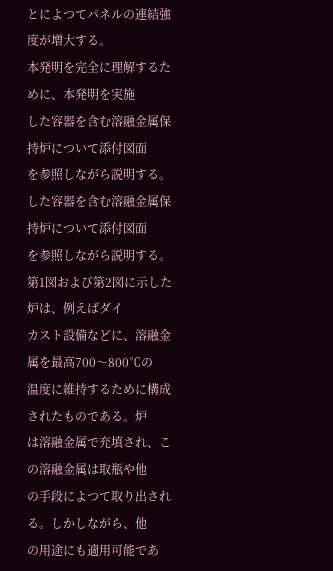とによつてパネルの連結強度が増大する。
本発明を完全に理解するために、本発明を実施
した容器を含む溶融金属保持炉について添付図面
を参照しながら説明する。
した容器を含む溶融金属保持炉について添付図面
を参照しながら説明する。
第1図および第2図に示した炉は、例えばダイ
カスト設備などに、溶融金属を最高700〜800℃の
温度に維持するために構成されたものである。炉
は溶融金属で充填され、この溶融金属は取瓶や他
の手段によつて取り出される。しかしながら、他
の用途にも適用可能であ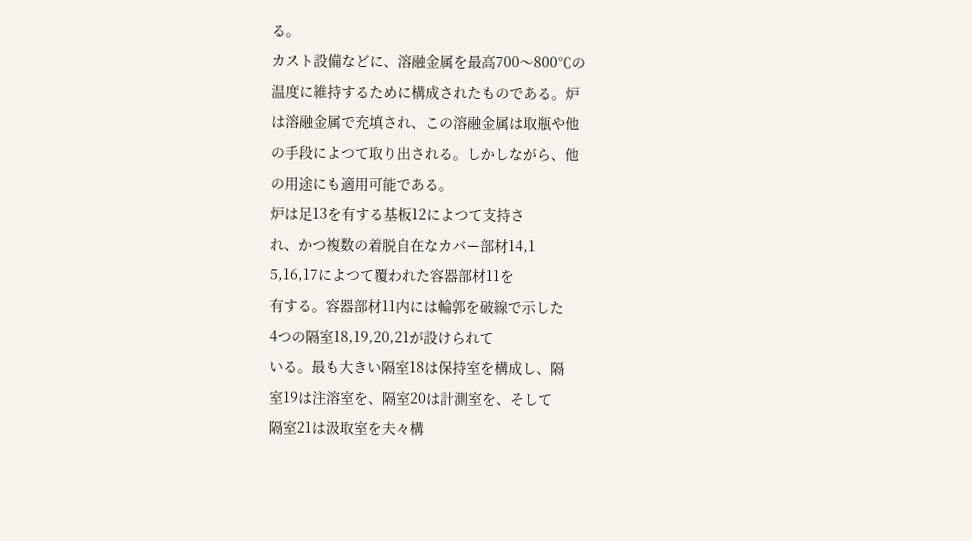る。
カスト設備などに、溶融金属を最高700〜800℃の
温度に維持するために構成されたものである。炉
は溶融金属で充填され、この溶融金属は取瓶や他
の手段によつて取り出される。しかしながら、他
の用途にも適用可能である。
炉は足13を有する基板12によつて支持さ
れ、かつ複数の着脱自在なカバー部材14,1
5,16,17によつて覆われた容器部材11を
有する。容器部材11内には輪郭を破線で示した
4つの隔室18,19,20,21が設けられて
いる。最も大きい隔室18は保持室を構成し、隔
室19は注溶室を、隔室20は計測室を、そして
隔室21は汲取室を夫々構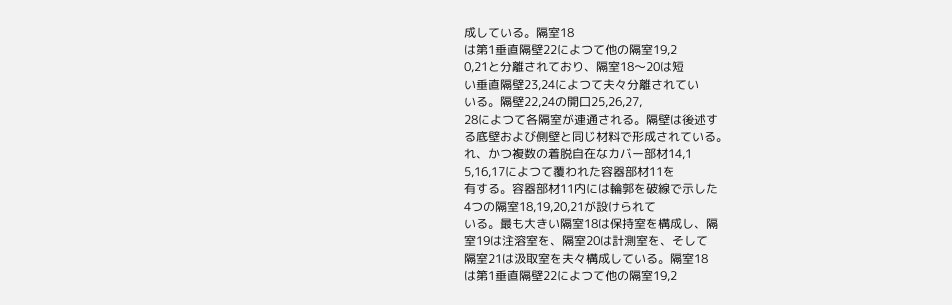成している。隔室18
は第1垂直隔壁22によつて他の隔室19,2
0,21と分離されており、隔室18〜20は短
い垂直隔壁23,24によつて夫々分離されてい
いる。隔壁22,24の開口25,26,27,
28によつて各隔室が連通される。隔壁は後述す
る底壁および側壁と同じ材料で形成されている。
れ、かつ複数の着脱自在なカバー部材14,1
5,16,17によつて覆われた容器部材11を
有する。容器部材11内には輪郭を破線で示した
4つの隔室18,19,20,21が設けられて
いる。最も大きい隔室18は保持室を構成し、隔
室19は注溶室を、隔室20は計測室を、そして
隔室21は汲取室を夫々構成している。隔室18
は第1垂直隔壁22によつて他の隔室19,2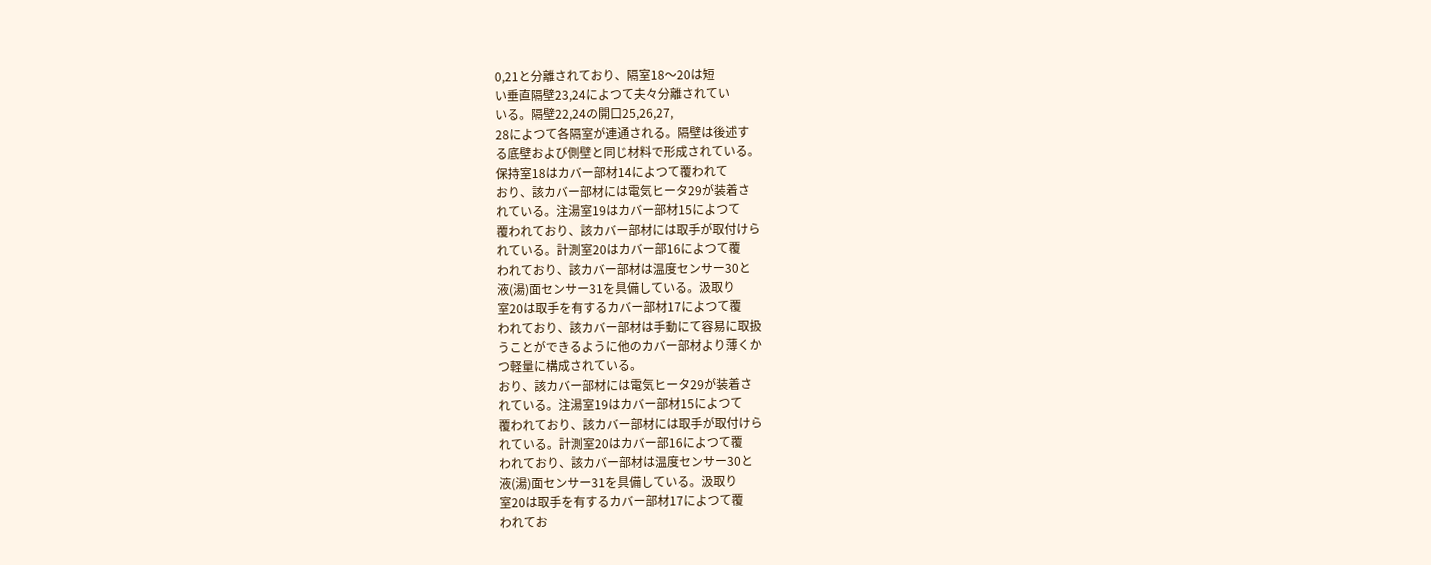0,21と分離されており、隔室18〜20は短
い垂直隔壁23,24によつて夫々分離されてい
いる。隔壁22,24の開口25,26,27,
28によつて各隔室が連通される。隔壁は後述す
る底壁および側壁と同じ材料で形成されている。
保持室18はカバー部材14によつて覆われて
おり、該カバー部材には電気ヒータ29が装着さ
れている。注湯室19はカバー部材15によつて
覆われており、該カバー部材には取手が取付けら
れている。計測室20はカバー部16によつて覆
われており、該カバー部材は温度センサー30と
液(湯)面センサー31を具備している。汲取り
室20は取手を有するカバー部材17によつて覆
われており、該カバー部材は手動にて容易に取扱
うことができるように他のカバー部材より薄くか
つ軽量に構成されている。
おり、該カバー部材には電気ヒータ29が装着さ
れている。注湯室19はカバー部材15によつて
覆われており、該カバー部材には取手が取付けら
れている。計測室20はカバー部16によつて覆
われており、該カバー部材は温度センサー30と
液(湯)面センサー31を具備している。汲取り
室20は取手を有するカバー部材17によつて覆
われてお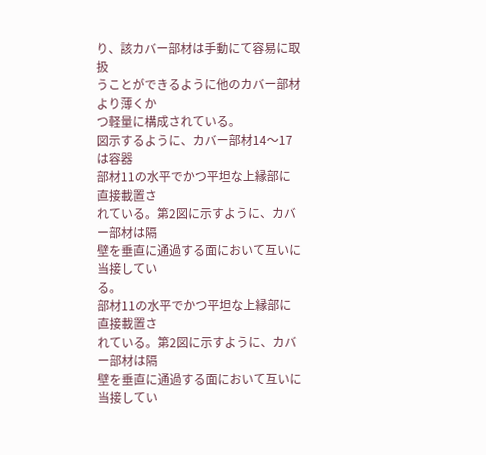り、該カバー部材は手動にて容易に取扱
うことができるように他のカバー部材より薄くか
つ軽量に構成されている。
図示するように、カバー部材14〜17は容器
部材11の水平でかつ平坦な上縁部に直接載置さ
れている。第2図に示すように、カバー部材は隔
壁を垂直に通過する面において互いに当接してい
る。
部材11の水平でかつ平坦な上縁部に直接載置さ
れている。第2図に示すように、カバー部材は隔
壁を垂直に通過する面において互いに当接してい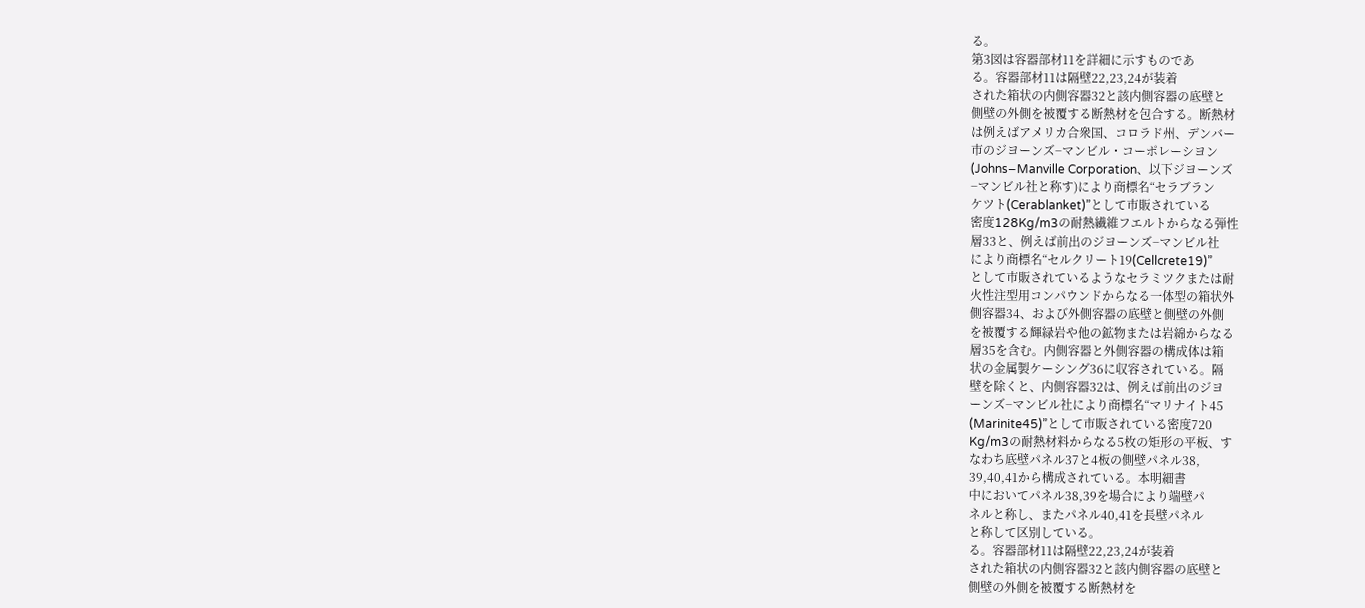る。
第3図は容器部材11を詳細に示すものであ
る。容器部材11は隔壁22,23,24が装着
された箱状の内側容器32と該内側容器の底壁と
側壁の外側を被覆する断熱材を包合する。断熱材
は例えばアメリカ合衆国、コロラド州、デンバー
市のジヨーンズ−マンビル・コーポレーシヨン
(Johns−Manville Corporation、以下ジヨーンズ
−マンビル社と称す)により商標名“セラブラン
ケツト(Cerablanket)”として市販されている
密度128Kg/m3の耐熱繊維フエルトからなる弾性
層33と、例えば前出のジヨーンズ−マンビル社
により商標名“セルクリート19(Cellcrete19)”
として市販されているようなセラミツクまたは耐
火性注型用コンパウンドからなる一体型の箱状外
側容器34、および外側容器の底壁と側壁の外側
を被覆する輝緑岩や他の鉱物または岩綿からなる
層35を含む。内側容器と外側容器の構成体は箱
状の金属製ケーシング36に収容されている。隔
壁を除くと、内側容器32は、例えば前出のジヨ
ーンズ−マンビル社により商標名“マリナイト45
(Marinite45)”として市販されている密度720
Kg/m3の耐熱材料からなる5枚の矩形の平板、す
なわち底壁パネル37と4板の側壁パネル38,
39,40,41から構成されている。本明細書
中においてパネル38,39を場合により端壁パ
ネルと称し、またパネル40,41を長壁パネル
と称して区別している。
る。容器部材11は隔壁22,23,24が装着
された箱状の内側容器32と該内側容器の底壁と
側壁の外側を被覆する断熱材を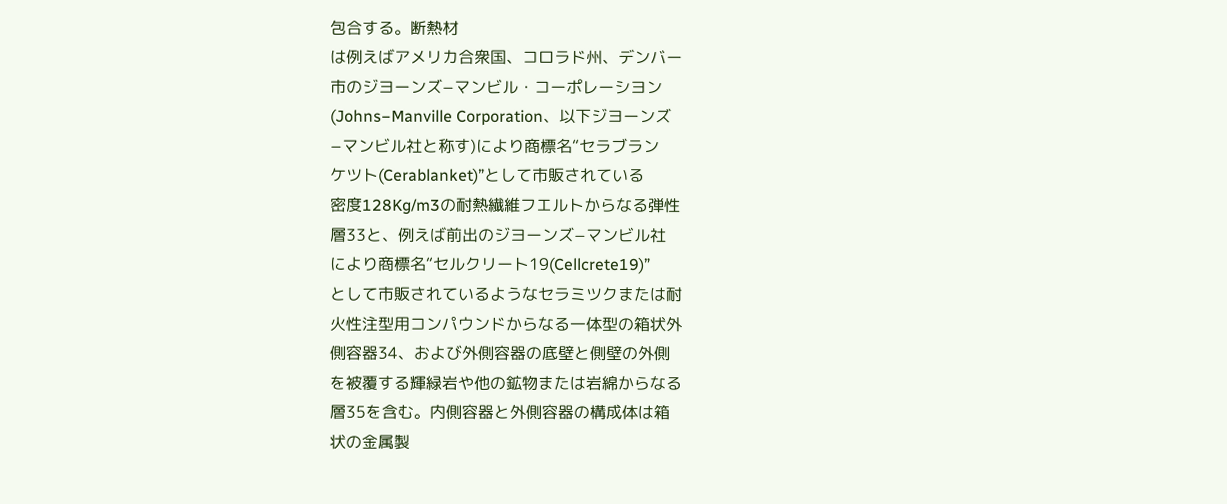包合する。断熱材
は例えばアメリカ合衆国、コロラド州、デンバー
市のジヨーンズ−マンビル・コーポレーシヨン
(Johns−Manville Corporation、以下ジヨーンズ
−マンビル社と称す)により商標名“セラブラン
ケツト(Cerablanket)”として市販されている
密度128Kg/m3の耐熱繊維フエルトからなる弾性
層33と、例えば前出のジヨーンズ−マンビル社
により商標名“セルクリート19(Cellcrete19)”
として市販されているようなセラミツクまたは耐
火性注型用コンパウンドからなる一体型の箱状外
側容器34、および外側容器の底壁と側壁の外側
を被覆する輝緑岩や他の鉱物または岩綿からなる
層35を含む。内側容器と外側容器の構成体は箱
状の金属製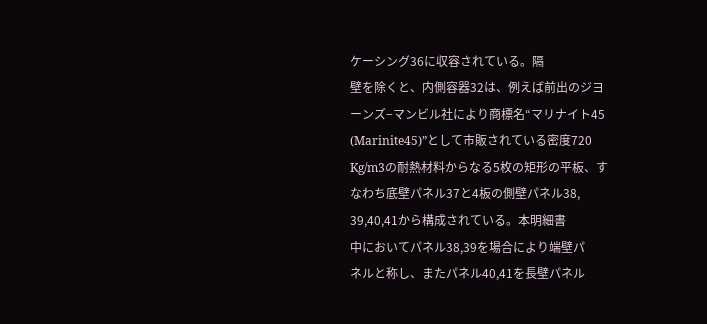ケーシング36に収容されている。隔
壁を除くと、内側容器32は、例えば前出のジヨ
ーンズ−マンビル社により商標名“マリナイト45
(Marinite45)”として市販されている密度720
Kg/m3の耐熱材料からなる5枚の矩形の平板、す
なわち底壁パネル37と4板の側壁パネル38,
39,40,41から構成されている。本明細書
中においてパネル38,39を場合により端壁パ
ネルと称し、またパネル40,41を長壁パネル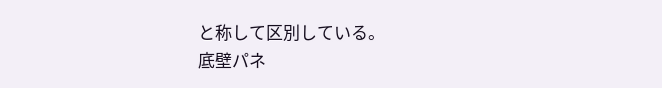と称して区別している。
底壁パネ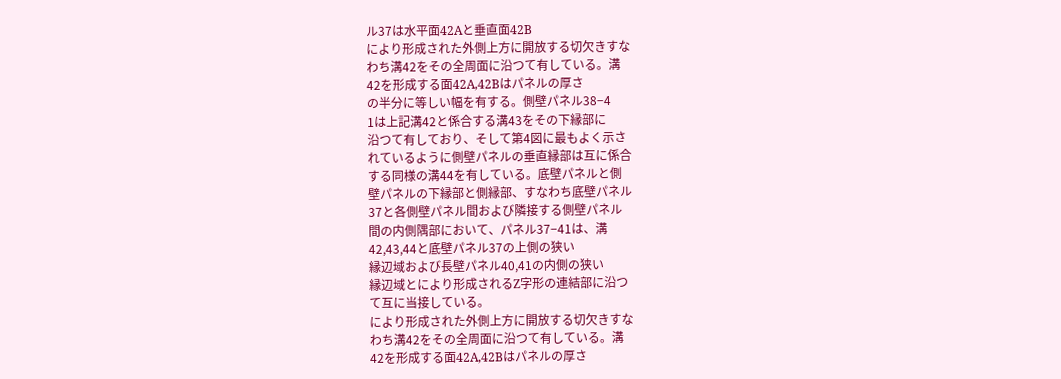ル37は水平面42Aと垂直面42B
により形成された外側上方に開放する切欠きすな
わち溝42をその全周面に沿つて有している。溝
42を形成する面42A,42Bはパネルの厚さ
の半分に等しい幅を有する。側壁パネル38−4
1は上記溝42と係合する溝43をその下縁部に
沿つて有しており、そして第4図に最もよく示さ
れているように側壁パネルの垂直縁部は互に係合
する同様の溝44を有している。底壁パネルと側
壁パネルの下縁部と側縁部、すなわち底壁パネル
37と各側壁パネル間および隣接する側壁パネル
間の内側隅部において、パネル37−41は、溝
42,43,44と底壁パネル37の上側の狭い
縁辺域および長壁パネル40,41の内側の狭い
縁辺域とにより形成されるZ字形の連結部に沿つ
て互に当接している。
により形成された外側上方に開放する切欠きすな
わち溝42をその全周面に沿つて有している。溝
42を形成する面42A,42Bはパネルの厚さ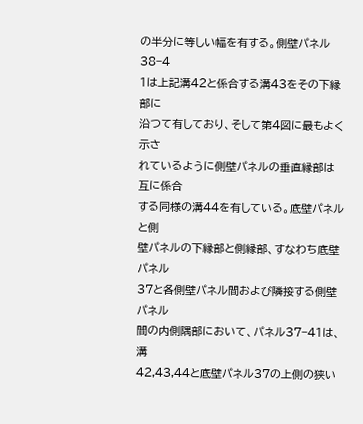の半分に等しい幅を有する。側壁パネル38−4
1は上記溝42と係合する溝43をその下縁部に
沿つて有しており、そして第4図に最もよく示さ
れているように側壁パネルの垂直縁部は互に係合
する同様の溝44を有している。底壁パネルと側
壁パネルの下縁部と側縁部、すなわち底壁パネル
37と各側壁パネル間および隣接する側壁パネル
間の内側隅部において、パネル37−41は、溝
42,43,44と底壁パネル37の上側の狭い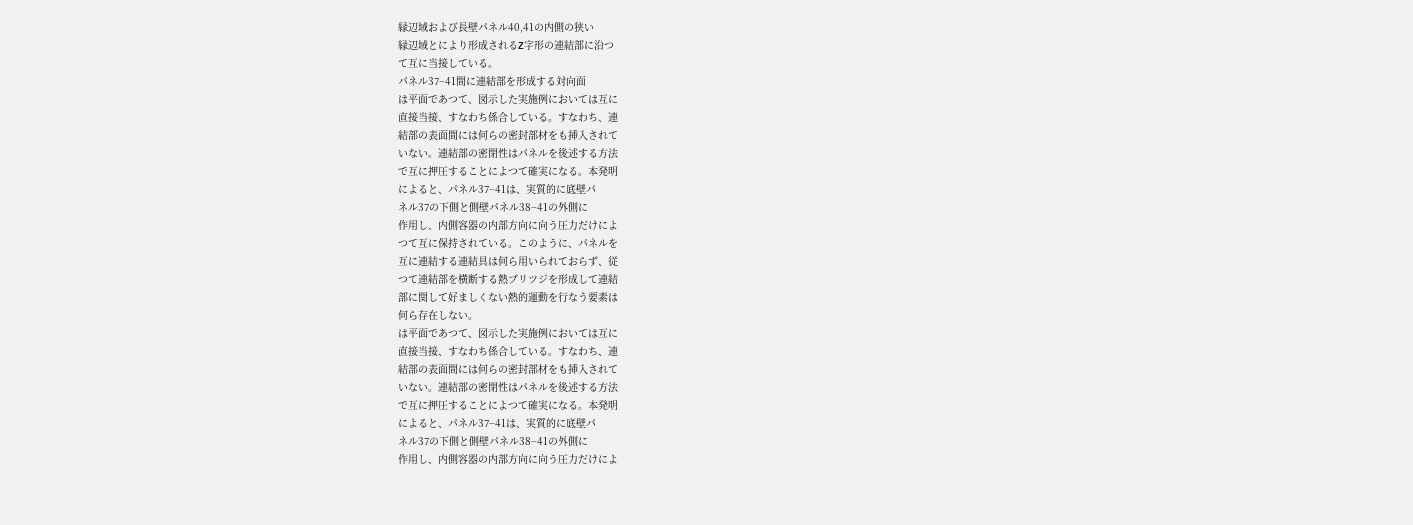縁辺域および長壁パネル40,41の内側の狭い
縁辺域とにより形成されるZ字形の連結部に沿つ
て互に当接している。
パネル37−41間に連結部を形成する対向面
は平面であつて、図示した実施例においては互に
直接当接、すなわち係合している。すなわち、連
結部の表面間には何らの密封部材をも挿入されて
いない。連結部の密閉性はパネルを後述する方法
で互に押圧することによつて確実になる。本発明
によると、パネル37−41は、実質的に底壁パ
ネル37の下側と側壁パネル38−41の外側に
作用し、内側容器の内部方向に向う圧力だけによ
つて互に保持されている。このように、パネルを
互に連結する連結具は何ら用いられておらず、従
つて連結部を横断する熱ブリツジを形成して連結
部に関して好ましくない熱的運動を行なう要素は
何ら存在しない。
は平面であつて、図示した実施例においては互に
直接当接、すなわち係合している。すなわち、連
結部の表面間には何らの密封部材をも挿入されて
いない。連結部の密閉性はパネルを後述する方法
で互に押圧することによつて確実になる。本発明
によると、パネル37−41は、実質的に底壁パ
ネル37の下側と側壁パネル38−41の外側に
作用し、内側容器の内部方向に向う圧力だけによ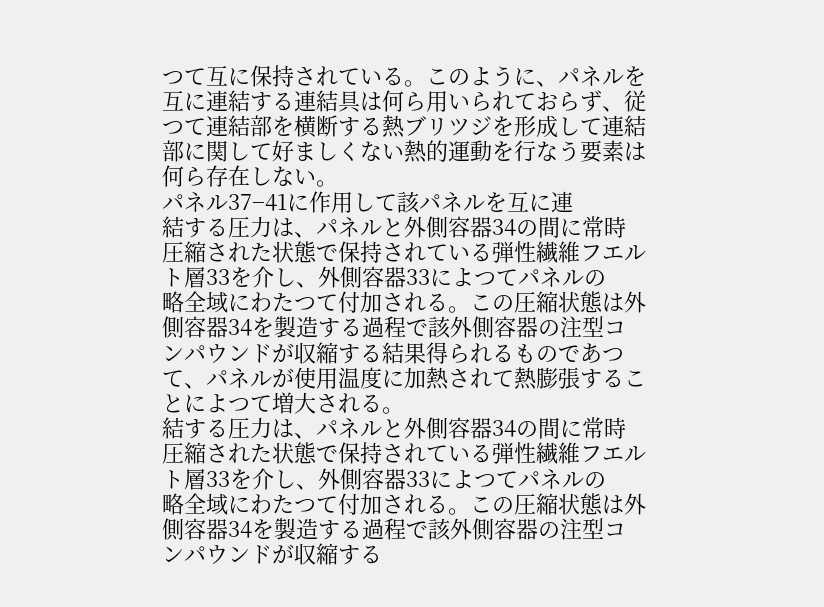つて互に保持されている。このように、パネルを
互に連結する連結具は何ら用いられておらず、従
つて連結部を横断する熱ブリツジを形成して連結
部に関して好ましくない熱的運動を行なう要素は
何ら存在しない。
パネル37−41に作用して該パネルを互に連
結する圧力は、パネルと外側容器34の間に常時
圧縮された状態で保持されている弾性繊維フエル
ト層33を介し、外側容器33によつてパネルの
略全域にわたつて付加される。この圧縮状態は外
側容器34を製造する過程で該外側容器の注型コ
ンパウンドが収縮する結果得られるものであつ
て、パネルが使用温度に加熱されて熱膨張するこ
とによつて増大される。
結する圧力は、パネルと外側容器34の間に常時
圧縮された状態で保持されている弾性繊維フエル
ト層33を介し、外側容器33によつてパネルの
略全域にわたつて付加される。この圧縮状態は外
側容器34を製造する過程で該外側容器の注型コ
ンパウンドが収縮する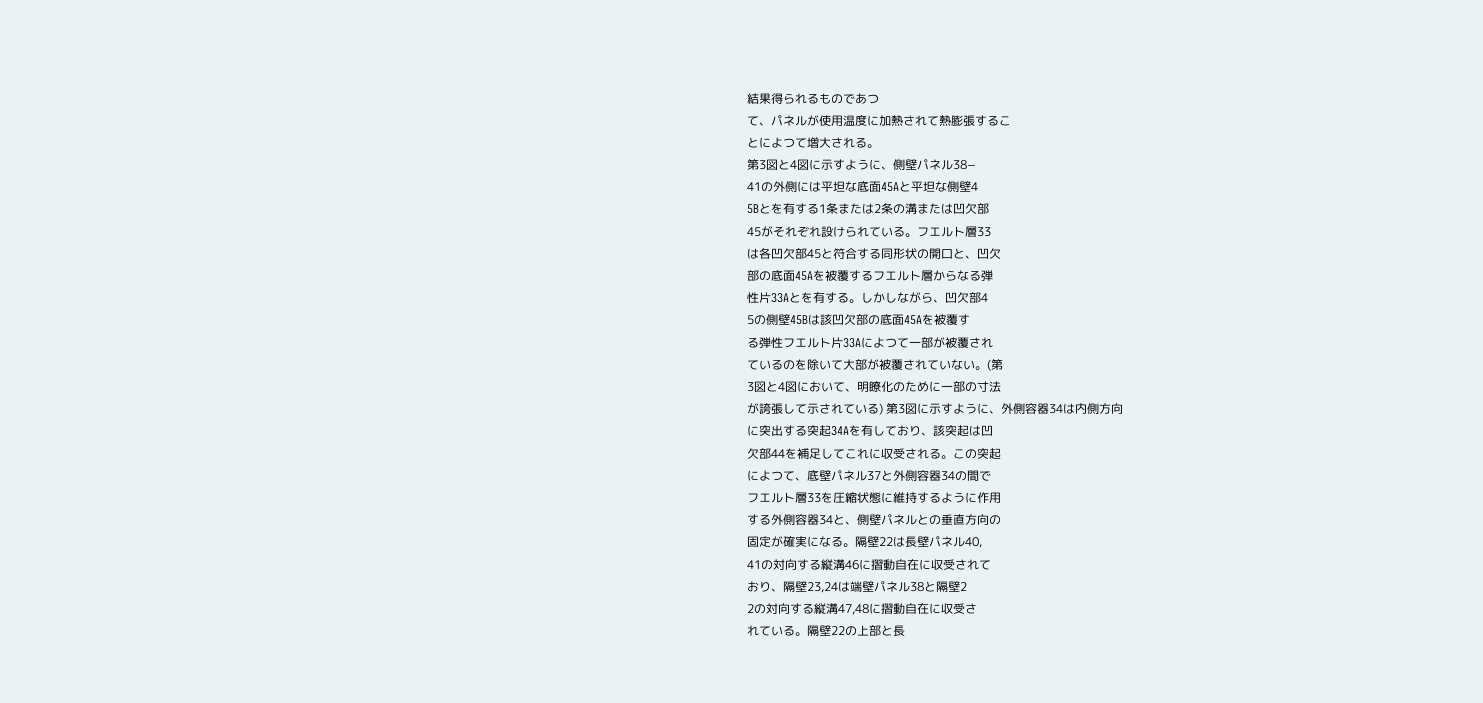結果得られるものであつ
て、パネルが使用温度に加熱されて熱膨張するこ
とによつて増大される。
第3図と4図に示すように、側壁パネル38−
41の外側には平坦な底面45Aと平坦な側壁4
5Bとを有する1条または2条の溝または凹欠部
45がそれぞれ設けられている。フエルト層33
は各凹欠部45と符合する同形状の開口と、凹欠
部の底面45Aを被覆するフエルト層からなる弾
性片33Aとを有する。しかしながら、凹欠部4
5の側壁45Bは該凹欠部の底面45Aを被覆す
る弾性フエルト片33Aによつて一部が被覆され
ているのを除いて大部が被覆されていない。(第
3図と4図において、明瞭化のために一部の寸法
が誇張して示されている) 第3図に示すように、外側容器34は内側方向
に突出する突起34Aを有しており、該突起は凹
欠部44を補足してこれに収受される。この突起
によつて、底壁パネル37と外側容器34の間で
フエルト層33を圧縮状態に維持するように作用
する外側容器34と、側壁パネルとの垂直方向の
固定が確実になる。隔壁22は長壁パネル40,
41の対向する縦溝46に摺動自在に収受されて
おり、隔壁23,24は端壁パネル38と隔壁2
2の対向する縦溝47,48に摺動自在に収受さ
れている。隔壁22の上部と長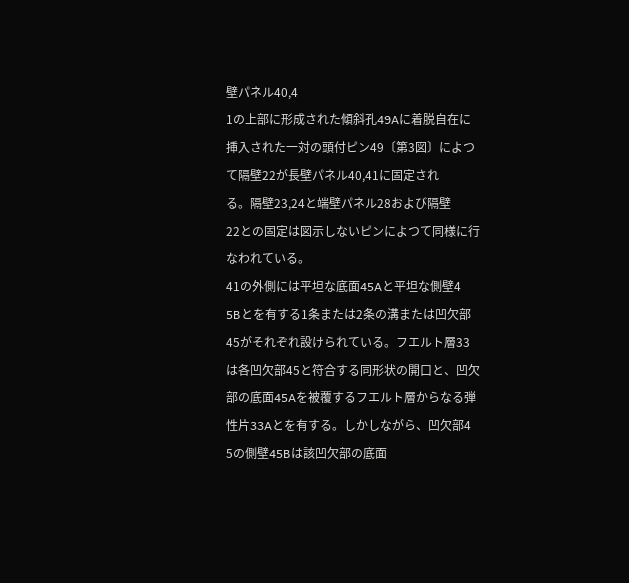壁パネル40,4
1の上部に形成された傾斜孔49Aに着脱自在に
挿入された一対の頭付ピン49〔第3図〕によつ
て隔壁22が長壁パネル40,41に固定され
る。隔壁23,24と端壁パネル28および隔壁
22との固定は図示しないピンによつて同様に行
なわれている。
41の外側には平坦な底面45Aと平坦な側壁4
5Bとを有する1条または2条の溝または凹欠部
45がそれぞれ設けられている。フエルト層33
は各凹欠部45と符合する同形状の開口と、凹欠
部の底面45Aを被覆するフエルト層からなる弾
性片33Aとを有する。しかしながら、凹欠部4
5の側壁45Bは該凹欠部の底面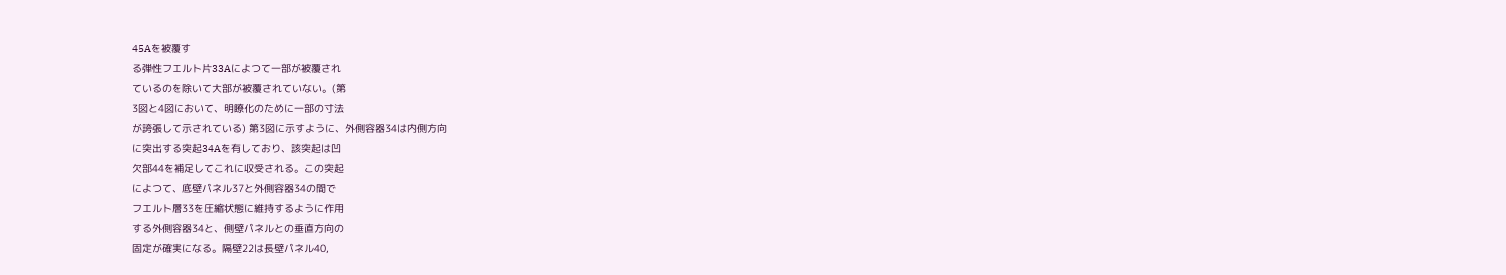45Aを被覆す
る弾性フエルト片33Aによつて一部が被覆され
ているのを除いて大部が被覆されていない。(第
3図と4図において、明瞭化のために一部の寸法
が誇張して示されている) 第3図に示すように、外側容器34は内側方向
に突出する突起34Aを有しており、該突起は凹
欠部44を補足してこれに収受される。この突起
によつて、底壁パネル37と外側容器34の間で
フエルト層33を圧縮状態に維持するように作用
する外側容器34と、側壁パネルとの垂直方向の
固定が確実になる。隔壁22は長壁パネル40,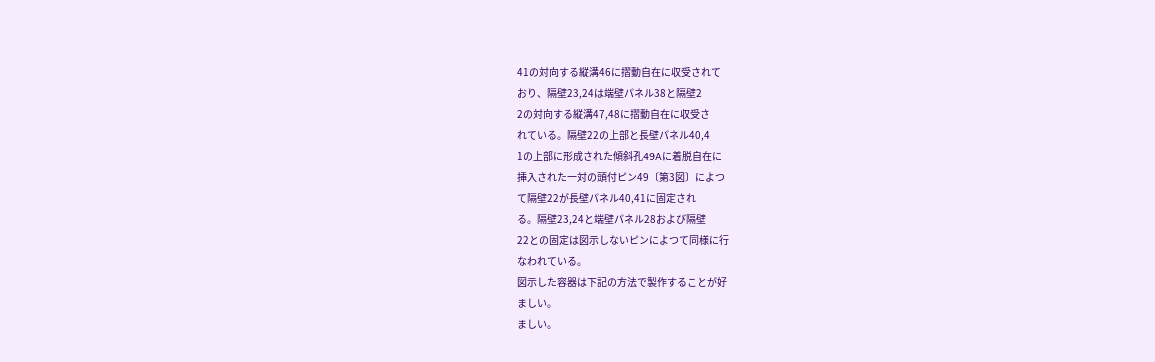41の対向する縦溝46に摺動自在に収受されて
おり、隔壁23,24は端壁パネル38と隔壁2
2の対向する縦溝47,48に摺動自在に収受さ
れている。隔壁22の上部と長壁パネル40,4
1の上部に形成された傾斜孔49Aに着脱自在に
挿入された一対の頭付ピン49〔第3図〕によつ
て隔壁22が長壁パネル40,41に固定され
る。隔壁23,24と端壁パネル28および隔壁
22との固定は図示しないピンによつて同様に行
なわれている。
図示した容器は下記の方法で製作することが好
ましい。
ましい。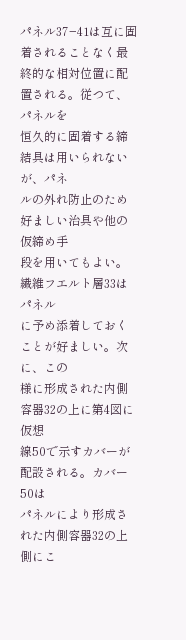パネル37−41は互に固着されることなく最
終的な相対位置に配置される。従つて、パネルを
恒久的に固着する締結具は用いられないが、パネ
ルの外れ防止のため好ましい治具や他の仮締め手
段を用いてもよい。繊維フエルト層33はパネル
に予め添着しておくことが好ましい。次に、この
様に形成された内側容器32の上に第4図に仮想
線50で示すカバーが配設される。カバー50は
パネルにより形成された内側容器32の上側にこ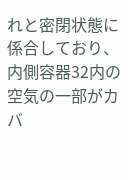れと密閉状態に係合しており、内側容器32内の
空気の一部がカバ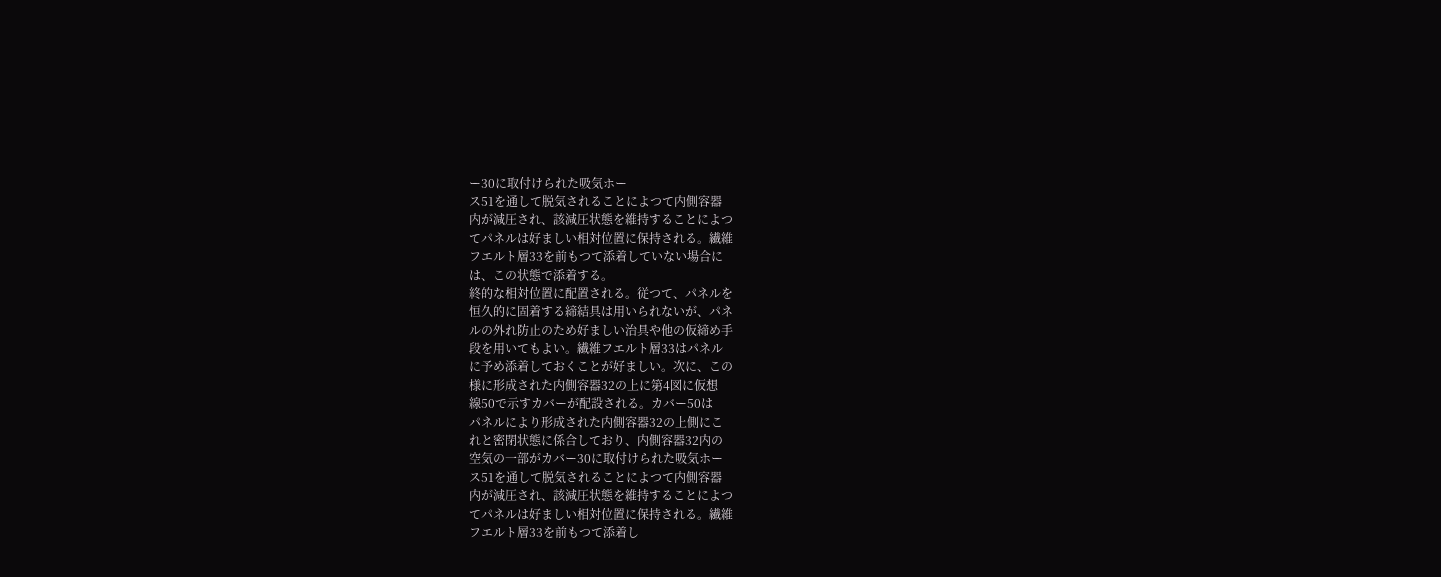ー30に取付けられた吸気ホー
ス51を通して脱気されることによつて内側容器
内が減圧され、該減圧状態を維持することによつ
てパネルは好ましい相対位置に保持される。繊維
フエルト層33を前もつて添着していない場合に
は、この状態で添着する。
終的な相対位置に配置される。従つて、パネルを
恒久的に固着する締結具は用いられないが、パネ
ルの外れ防止のため好ましい治具や他の仮締め手
段を用いてもよい。繊維フエルト層33はパネル
に予め添着しておくことが好ましい。次に、この
様に形成された内側容器32の上に第4図に仮想
線50で示すカバーが配設される。カバー50は
パネルにより形成された内側容器32の上側にこ
れと密閉状態に係合しており、内側容器32内の
空気の一部がカバー30に取付けられた吸気ホー
ス51を通して脱気されることによつて内側容器
内が減圧され、該減圧状態を維持することによつ
てパネルは好ましい相対位置に保持される。繊維
フエルト層33を前もつて添着し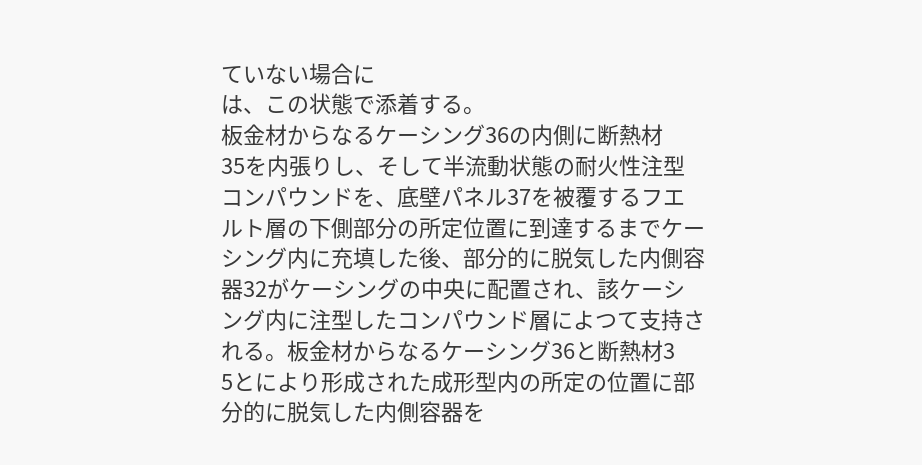ていない場合に
は、この状態で添着する。
板金材からなるケーシング36の内側に断熱材
35を内張りし、そして半流動状態の耐火性注型
コンパウンドを、底壁パネル37を被覆するフエ
ルト層の下側部分の所定位置に到達するまでケー
シング内に充填した後、部分的に脱気した内側容
器32がケーシングの中央に配置され、該ケーシ
ング内に注型したコンパウンド層によつて支持さ
れる。板金材からなるケーシング36と断熱材3
5とにより形成された成形型内の所定の位置に部
分的に脱気した内側容器を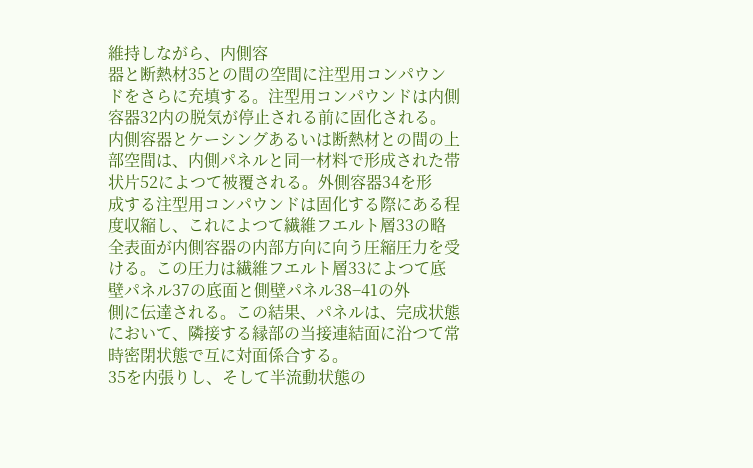維持しながら、内側容
器と断熱材35との間の空間に注型用コンパウン
ドをさらに充填する。注型用コンパウンドは内側
容器32内の脱気が停止される前に固化される。
内側容器とケーシングあるいは断熱材との間の上
部空間は、内側パネルと同一材料で形成された帯
状片52によつて被覆される。外側容器34を形
成する注型用コンパウンドは固化する際にある程
度収縮し、これによつて繊維フエルト層33の略
全表面が内側容器の内部方向に向う圧縮圧力を受
ける。この圧力は繊維フエルト層33によつて底
壁パネル37の底面と側壁パネル38−41の外
側に伝達される。この結果、パネルは、完成状態
において、隣接する縁部の当接連結面に沿つて常
時密閉状態で互に対面係合する。
35を内張りし、そして半流動状態の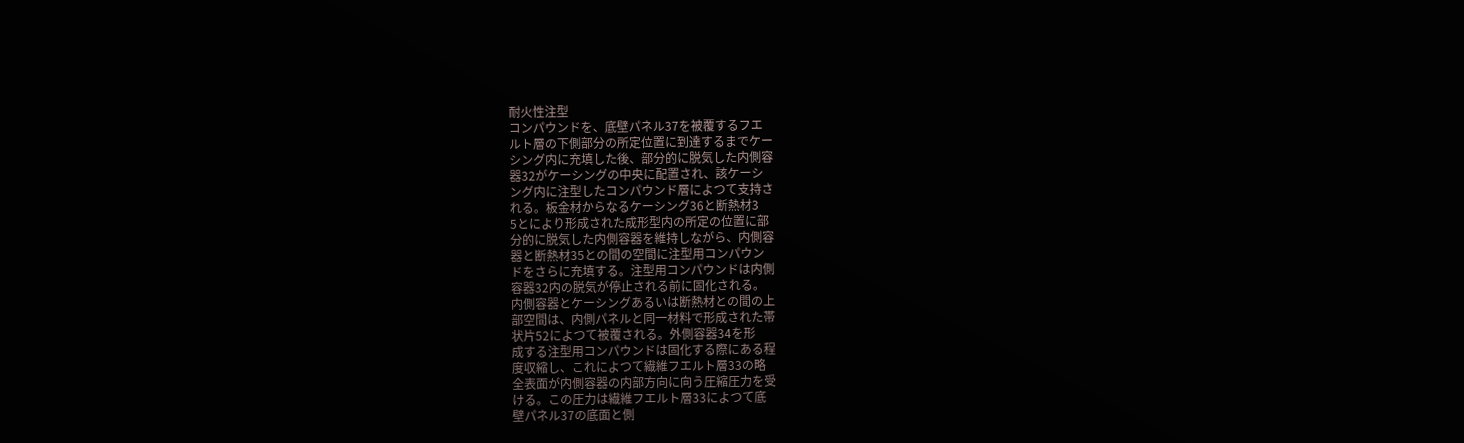耐火性注型
コンパウンドを、底壁パネル37を被覆するフエ
ルト層の下側部分の所定位置に到達するまでケー
シング内に充填した後、部分的に脱気した内側容
器32がケーシングの中央に配置され、該ケーシ
ング内に注型したコンパウンド層によつて支持さ
れる。板金材からなるケーシング36と断熱材3
5とにより形成された成形型内の所定の位置に部
分的に脱気した内側容器を維持しながら、内側容
器と断熱材35との間の空間に注型用コンパウン
ドをさらに充填する。注型用コンパウンドは内側
容器32内の脱気が停止される前に固化される。
内側容器とケーシングあるいは断熱材との間の上
部空間は、内側パネルと同一材料で形成された帯
状片52によつて被覆される。外側容器34を形
成する注型用コンパウンドは固化する際にある程
度収縮し、これによつて繊維フエルト層33の略
全表面が内側容器の内部方向に向う圧縮圧力を受
ける。この圧力は繊維フエルト層33によつて底
壁パネル37の底面と側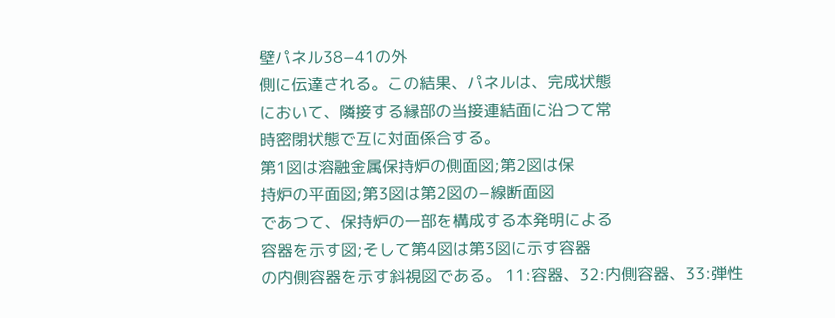壁パネル38−41の外
側に伝達される。この結果、パネルは、完成状態
において、隣接する縁部の当接連結面に沿つて常
時密閉状態で互に対面係合する。
第1図は溶融金属保持炉の側面図;第2図は保
持炉の平面図;第3図は第2図の−線断面図
であつて、保持炉の一部を構成する本発明による
容器を示す図;そして第4図は第3図に示す容器
の内側容器を示す斜視図である。 11:容器、32:内側容器、33:弾性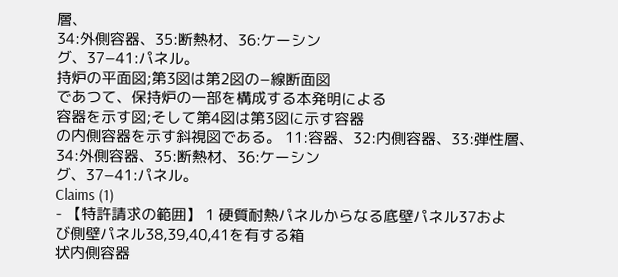層、
34:外側容器、35:断熱材、36:ケーシン
グ、37−41:パネル。
持炉の平面図;第3図は第2図の−線断面図
であつて、保持炉の一部を構成する本発明による
容器を示す図;そして第4図は第3図に示す容器
の内側容器を示す斜視図である。 11:容器、32:内側容器、33:弾性層、
34:外側容器、35:断熱材、36:ケーシン
グ、37−41:パネル。
Claims (1)
- 【特許請求の範囲】 1 硬質耐熱パネルからなる底壁パネル37およ
び側壁パネル38,39,40,41を有する箱
状内側容器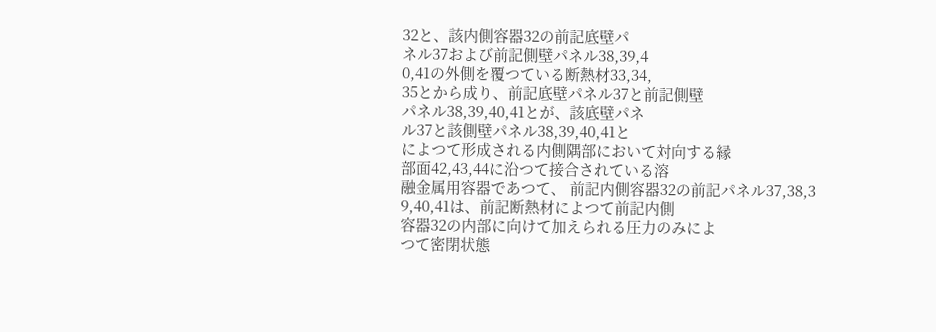32と、該内側容器32の前記底壁パ
ネル37および前記側壁パネル38,39,4
0,41の外側を覆つている断熱材33,34,
35とから成り、前記底壁パネル37と前記側壁
パネル38,39,40,41とが、該底壁パネ
ル37と該側壁パネル38,39,40,41と
によつて形成される内側隅部において対向する縁
部面42,43,44に沿つて接合されている溶
融金属用容器であつて、 前記内側容器32の前記パネル37,38,3
9,40,41は、前記断熱材によつて前記内側
容器32の内部に向けて加えられる圧力のみによ
つて密閉状態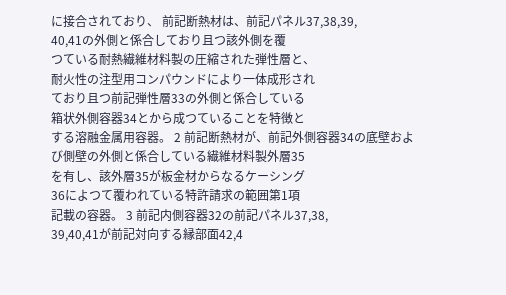に接合されており、 前記断熱材は、前記パネル37,38,39,
40,41の外側と係合しており且つ該外側を覆
つている耐熱繊維材料製の圧縮された弾性層と、
耐火性の注型用コンパウンドにより一体成形され
ており且つ前記弾性層33の外側と係合している
箱状外側容器34とから成つていることを特徴と
する溶融金属用容器。 2 前記断熱材が、前記外側容器34の底壁およ
び側壁の外側と係合している繊維材料製外層35
を有し、該外層35が板金材からなるケーシング
36によつて覆われている特許請求の範囲第1項
記載の容器。 3 前記内側容器32の前記パネル37,38,
39,40,41が前記対向する縁部面42,4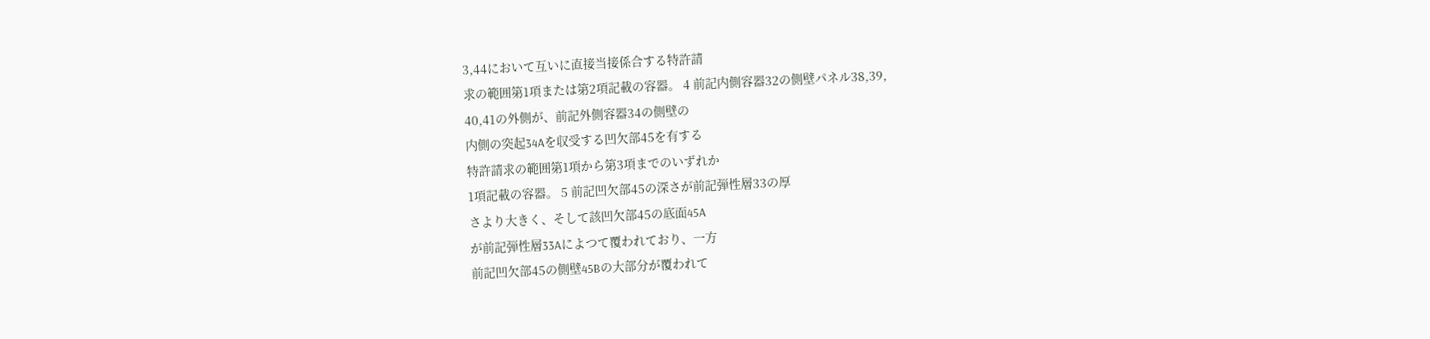3,44において互いに直接当接係合する特許請
求の範囲第1項または第2項記載の容器。 4 前記内側容器32の側壁パネル38,39,
40,41の外側が、前記外側容器34の側壁の
内側の突起34Aを収受する凹欠部45を有する
特許請求の範囲第1項から第3項までのいずれか
1項記載の容器。 5 前記凹欠部45の深さが前記弾性層33の厚
さより大きく、そして該凹欠部45の底面45A
が前記弾性層33Aによつて覆われており、一方
前記凹欠部45の側壁45Bの大部分が覆われて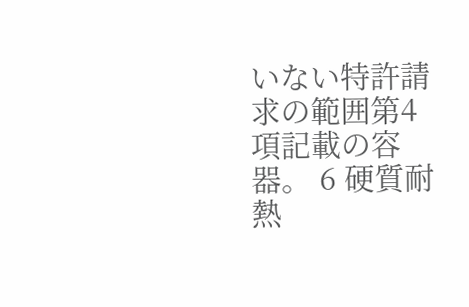いない特許請求の範囲第4項記載の容器。 6 硬質耐熱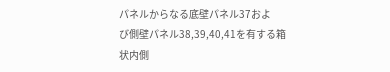パネルからなる底壁パネル37およ
び側壁パネル38,39,40,41を有する箱
状内側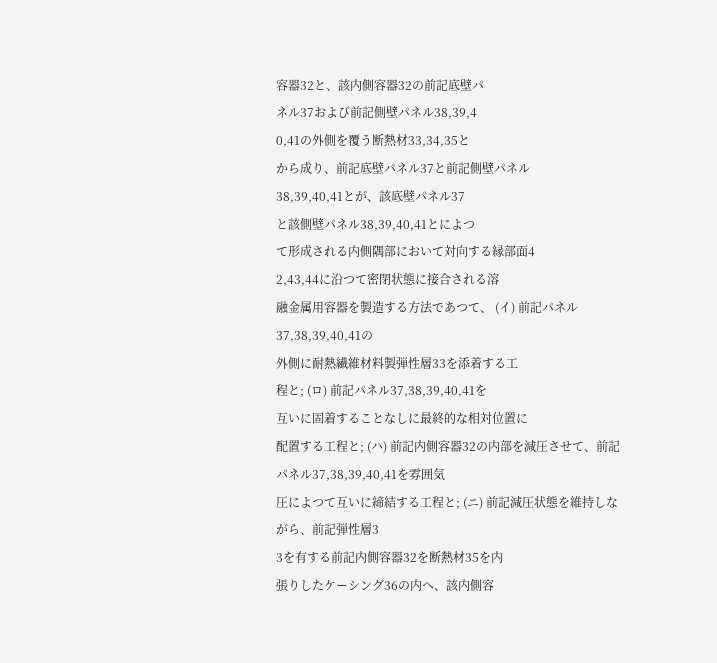容器32と、該内側容器32の前記底壁パ
ネル37および前記側壁パネル38,39,4
0,41の外側を覆う断熱材33,34,35と
から成り、前記底壁パネル37と前記側壁パネル
38,39,40,41とが、該底壁パネル37
と該側壁パネル38,39,40,41とによつ
て形成される内側隅部において対向する縁部面4
2,43,44に沿つて密閉状態に接合される溶
融金属用容器を製造する方法であつて、 (イ) 前記パネル37,38,39,40,41の
外側に耐熱繊維材料製弾性層33を添着する工
程と; (ロ) 前記パネル37,38,39,40,41を
互いに固着することなしに最終的な相対位置に
配置する工程と; (ハ) 前記内側容器32の内部を減圧させて、前記
パネル37,38,39,40,41を雰囲気
圧によつて互いに締結する工程と; (ニ) 前記減圧状態を維持しながら、前記弾性層3
3を有する前記内側容器32を断熱材35を内
張りしたケーシング36の内へ、該内側容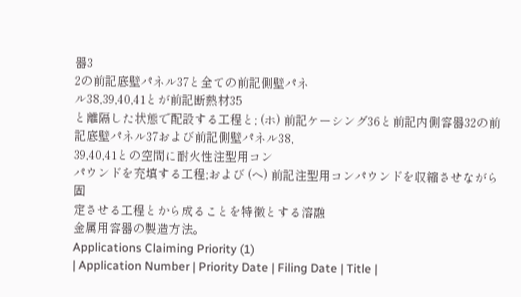器3
2の前記底壁パネル37と全ての前記側壁パネ
ル38,39,40,41とが前記断熱材35
と離隔した状態で配設する工程と; (ホ) 前記ケーシング36と前記内側容器32の前
記底壁パネル37および前記側壁パネル38,
39,40,41との空間に耐火性注型用コン
パウンドを充填する工程;および (ヘ) 前記注型用コンパウンドを収縮させながら固
定させる工程とから成ることを特徴とする溶融
金属用容器の製造方法。
Applications Claiming Priority (1)
| Application Number | Priority Date | Filing Date | Title |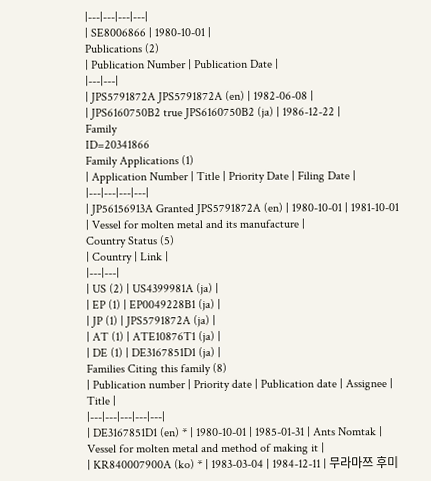|---|---|---|---|
| SE8006866 | 1980-10-01 |
Publications (2)
| Publication Number | Publication Date |
|---|---|
| JPS5791872A JPS5791872A (en) | 1982-06-08 |
| JPS6160750B2 true JPS6160750B2 (ja) | 1986-12-22 |
Family
ID=20341866
Family Applications (1)
| Application Number | Title | Priority Date | Filing Date |
|---|---|---|---|
| JP56156913A Granted JPS5791872A (en) | 1980-10-01 | 1981-10-01 | Vessel for molten metal and its manufacture |
Country Status (5)
| Country | Link |
|---|---|
| US (2) | US4399981A (ja) |
| EP (1) | EP0049228B1 (ja) |
| JP (1) | JPS5791872A (ja) |
| AT (1) | ATE10876T1 (ja) |
| DE (1) | DE3167851D1 (ja) |
Families Citing this family (8)
| Publication number | Priority date | Publication date | Assignee | Title |
|---|---|---|---|---|
| DE3167851D1 (en) * | 1980-10-01 | 1985-01-31 | Ants Nomtak | Vessel for molten metal and method of making it |
| KR840007900A (ko) * | 1983-03-04 | 1984-12-11 | 무라마쯔 후미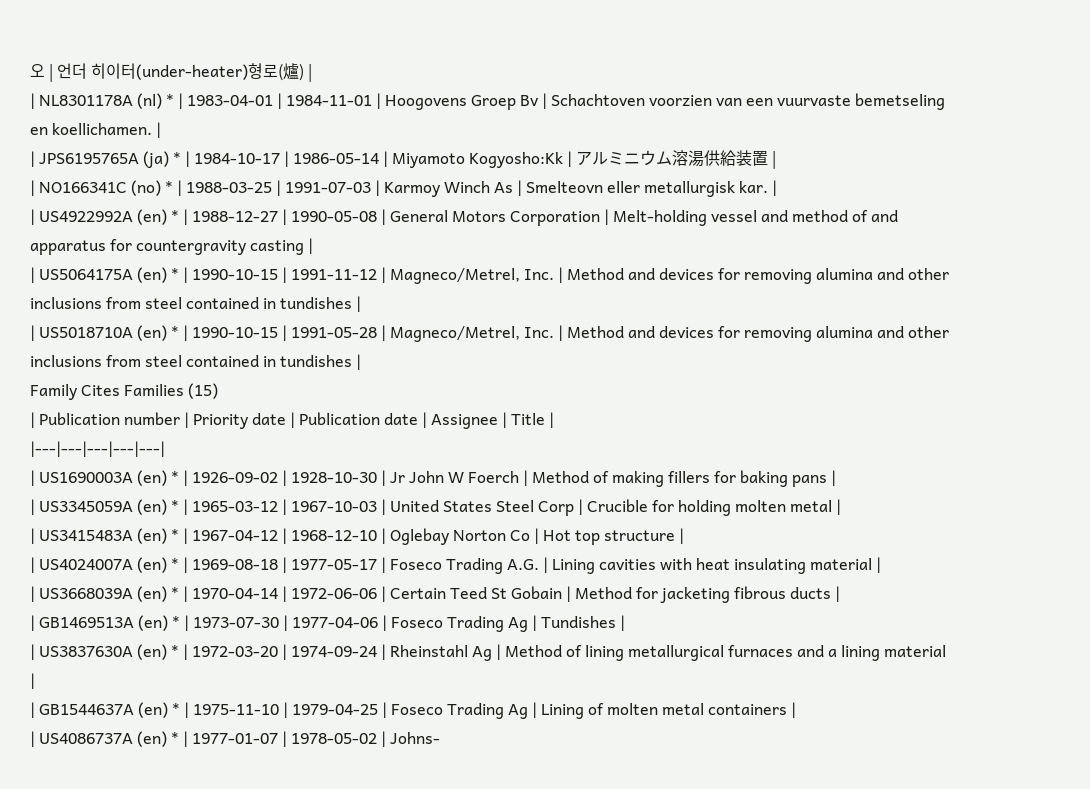오 | 언더 히이터(under-heater)형로(爐) |
| NL8301178A (nl) * | 1983-04-01 | 1984-11-01 | Hoogovens Groep Bv | Schachtoven voorzien van een vuurvaste bemetseling en koellichamen. |
| JPS6195765A (ja) * | 1984-10-17 | 1986-05-14 | Miyamoto Kogyosho:Kk | アルミニウム溶湯供給装置 |
| NO166341C (no) * | 1988-03-25 | 1991-07-03 | Karmoy Winch As | Smelteovn eller metallurgisk kar. |
| US4922992A (en) * | 1988-12-27 | 1990-05-08 | General Motors Corporation | Melt-holding vessel and method of and apparatus for countergravity casting |
| US5064175A (en) * | 1990-10-15 | 1991-11-12 | Magneco/Metrel, Inc. | Method and devices for removing alumina and other inclusions from steel contained in tundishes |
| US5018710A (en) * | 1990-10-15 | 1991-05-28 | Magneco/Metrel, Inc. | Method and devices for removing alumina and other inclusions from steel contained in tundishes |
Family Cites Families (15)
| Publication number | Priority date | Publication date | Assignee | Title |
|---|---|---|---|---|
| US1690003A (en) * | 1926-09-02 | 1928-10-30 | Jr John W Foerch | Method of making fillers for baking pans |
| US3345059A (en) * | 1965-03-12 | 1967-10-03 | United States Steel Corp | Crucible for holding molten metal |
| US3415483A (en) * | 1967-04-12 | 1968-12-10 | Oglebay Norton Co | Hot top structure |
| US4024007A (en) * | 1969-08-18 | 1977-05-17 | Foseco Trading A.G. | Lining cavities with heat insulating material |
| US3668039A (en) * | 1970-04-14 | 1972-06-06 | Certain Teed St Gobain | Method for jacketing fibrous ducts |
| GB1469513A (en) * | 1973-07-30 | 1977-04-06 | Foseco Trading Ag | Tundishes |
| US3837630A (en) * | 1972-03-20 | 1974-09-24 | Rheinstahl Ag | Method of lining metallurgical furnaces and a lining material |
| GB1544637A (en) * | 1975-11-10 | 1979-04-25 | Foseco Trading Ag | Lining of molten metal containers |
| US4086737A (en) * | 1977-01-07 | 1978-05-02 | Johns-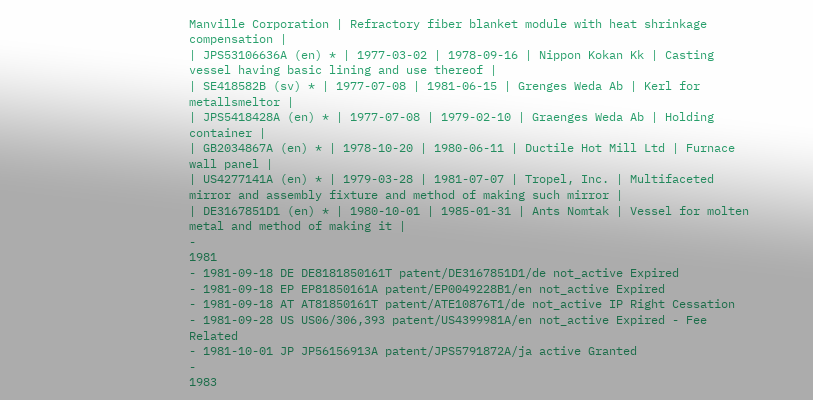Manville Corporation | Refractory fiber blanket module with heat shrinkage compensation |
| JPS53106636A (en) * | 1977-03-02 | 1978-09-16 | Nippon Kokan Kk | Casting vessel having basic lining and use thereof |
| SE418582B (sv) * | 1977-07-08 | 1981-06-15 | Grenges Weda Ab | Kerl for metallsmeltor |
| JPS5418428A (en) * | 1977-07-08 | 1979-02-10 | Graenges Weda Ab | Holding container |
| GB2034867A (en) * | 1978-10-20 | 1980-06-11 | Ductile Hot Mill Ltd | Furnace wall panel |
| US4277141A (en) * | 1979-03-28 | 1981-07-07 | Tropel, Inc. | Multifaceted mirror and assembly fixture and method of making such mirror |
| DE3167851D1 (en) * | 1980-10-01 | 1985-01-31 | Ants Nomtak | Vessel for molten metal and method of making it |
-
1981
- 1981-09-18 DE DE8181850161T patent/DE3167851D1/de not_active Expired
- 1981-09-18 EP EP81850161A patent/EP0049228B1/en not_active Expired
- 1981-09-18 AT AT81850161T patent/ATE10876T1/de not_active IP Right Cessation
- 1981-09-28 US US06/306,393 patent/US4399981A/en not_active Expired - Fee Related
- 1981-10-01 JP JP56156913A patent/JPS5791872A/ja active Granted
-
1983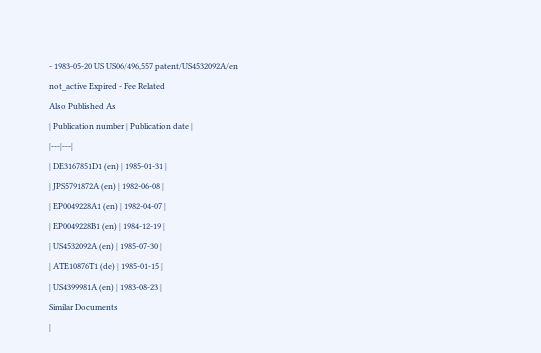- 1983-05-20 US US06/496,557 patent/US4532092A/en not_active Expired - Fee Related
Also Published As
| Publication number | Publication date |
|---|---|
| DE3167851D1 (en) | 1985-01-31 |
| JPS5791872A (en) | 1982-06-08 |
| EP0049228A1 (en) | 1982-04-07 |
| EP0049228B1 (en) | 1984-12-19 |
| US4532092A (en) | 1985-07-30 |
| ATE10876T1 (de) | 1985-01-15 |
| US4399981A (en) | 1983-08-23 |
Similar Documents
|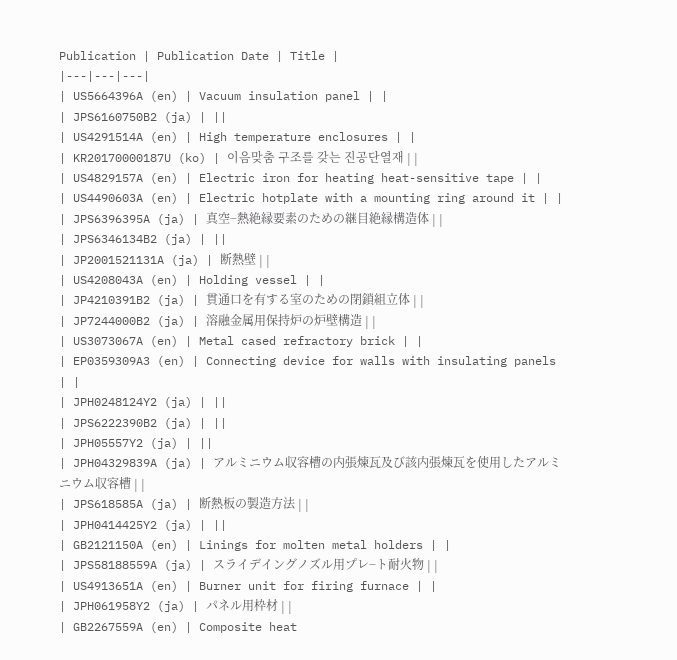Publication | Publication Date | Title |
|---|---|---|
| US5664396A (en) | Vacuum insulation panel | |
| JPS6160750B2 (ja) | ||
| US4291514A (en) | High temperature enclosures | |
| KR20170000187U (ko) | 이음맞춤 구조를 갖는 진공단열재 | |
| US4829157A (en) | Electric iron for heating heat-sensitive tape | |
| US4490603A (en) | Electric hotplate with a mounting ring around it | |
| JPS6396395A (ja) | 真空−熱絶縁要素のための継目絶縁構造体 | |
| JPS6346134B2 (ja) | ||
| JP2001521131A (ja) | 断熱壁 | |
| US4208043A (en) | Holding vessel | |
| JP4210391B2 (ja) | 貫通口を有する室のための閉鎖組立体 | |
| JP7244000B2 (ja) | 溶融金属用保持炉の炉壁構造 | |
| US3073067A (en) | Metal cased refractory brick | |
| EP0359309A3 (en) | Connecting device for walls with insulating panels | |
| JPH0248124Y2 (ja) | ||
| JPS6222390B2 (ja) | ||
| JPH05557Y2 (ja) | ||
| JPH04329839A (ja) | アルミニウム収容槽の内張煉瓦及び該内張煉瓦を使用したアルミニウム収容槽 | |
| JPS618585A (ja) | 断熱板の製造方法 | |
| JPH0414425Y2 (ja) | ||
| GB2121150A (en) | Linings for molten metal holders | |
| JPS58188559A (ja) | スライデイングノズル用プレ−ト耐火物 | |
| US4913651A (en) | Burner unit for firing furnace | |
| JPH061958Y2 (ja) | パネル用枠材 | |
| GB2267559A (en) | Composite heat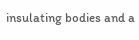insulating bodies and a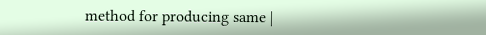method for producing same |